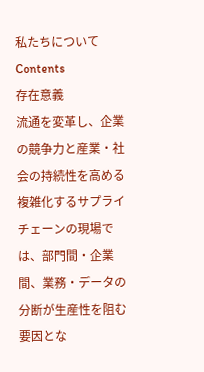私たちについて
Contents
存在意義
流通を変革し、企業の競争力と産業・社会の持続性を高める
複雑化するサプライチェーンの現場では、部門間・企業間、業務・データの分断が生産性を阻む要因とな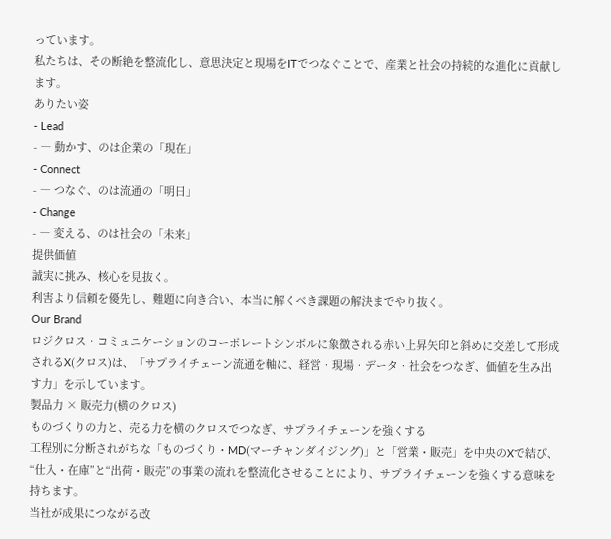っています。
私たちは、その断絶を整流化し、意思決定と現場をITでつなぐことで、産業と社会の持続的な進化に貢献します。
ありたい姿
- Lead
- ― 動かす、のは企業の「現在」
- Connect
- ― つなぐ、のは流通の「明日」
- Change
- ― 変える、のは社会の「未来」
提供価値
誠実に挑み、核心を見抜く。
利害より信頼を優先し、難題に向き合い、本当に解くべき課題の解決までやり抜く。
Our Brand
ロジクロス‧コミュニケーションのコーポレートシンボルに象徴される⾚い上昇⽮印と斜めに交差して形成されるX(クロス)は、「サプライチェーン流通を軸に、経営‧現場‧データ‧社会をつなぎ、価値を⽣み出す⼒」を⽰しています。
製品力 × 販売力(横のクロス)
ものづくりの力と、売る力を横のクロスでつなぎ、サプライチェーンを強くする
工程別に分断されがちな「ものづくり・MD(マーチャンダイジング)」と「営業・販売」を中央のXで結び、“仕入・在庫”と“出荷・販売”の事業の流れを整流化させることにより、サプライチェーンを強くする意味を持ちます。
当社が成果につながる改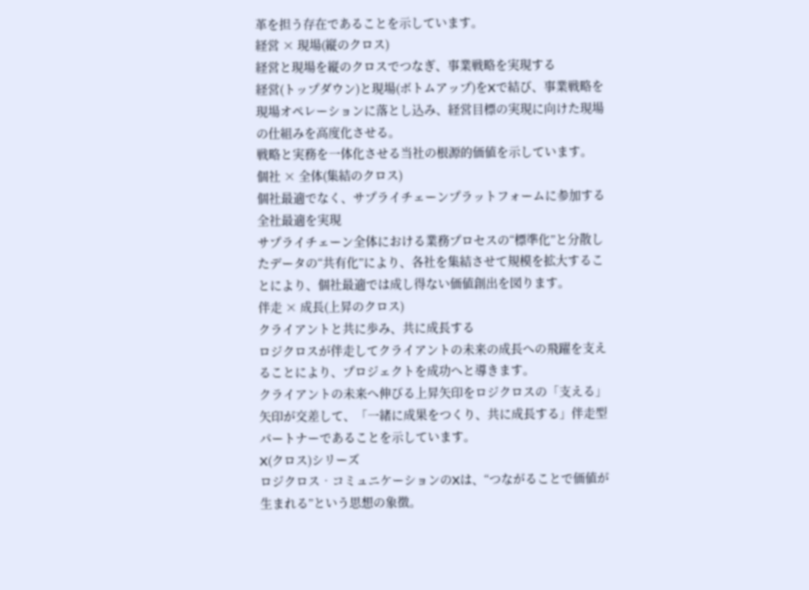革を担う存在であることを示しています。
経営 × 現場(縦のクロス)
経営と現場を縦のクロスでつなぎ、事業戦略を実現する
経営(トップダウン)と現場(ボトムアップ)をXで結び、事業戦略を現場オペレーションに落とし込み、経営目標の実現に向けた現場の仕組みを高度化させる。
戦略と実務を一体化させる当社の根源的価値を示しています。
個社 × 全体(集結のクロス)
個社最適でなく、サプライチェーンプラットフォームに参加する全社最適を実現
サプライチェーン全体における業務プロセスの“標準化”と分散したデータの“共有化”により、各社を集結させて規模を拡大することにより、個社最適では成し得ない価値創出を図ります。
伴走 × 成長(上昇のクロス)
クライアントと共に歩み、共に成長する
ロジクロスが伴走してクライアントの未来の成長への飛躍を支えることにより、プロジェクトを成功へと導きます。
クライアントの未来へ伸びる上昇矢印をロジクロスの「支える」矢印が交差して、「一緒に成果をつくり、共に成長する」伴走型パートナーであることを示しています。
X(クロス)シリーズ
ロジクロス‧コミュニケーションのXは、“つながることで価値が生まれる”という思想の象徴。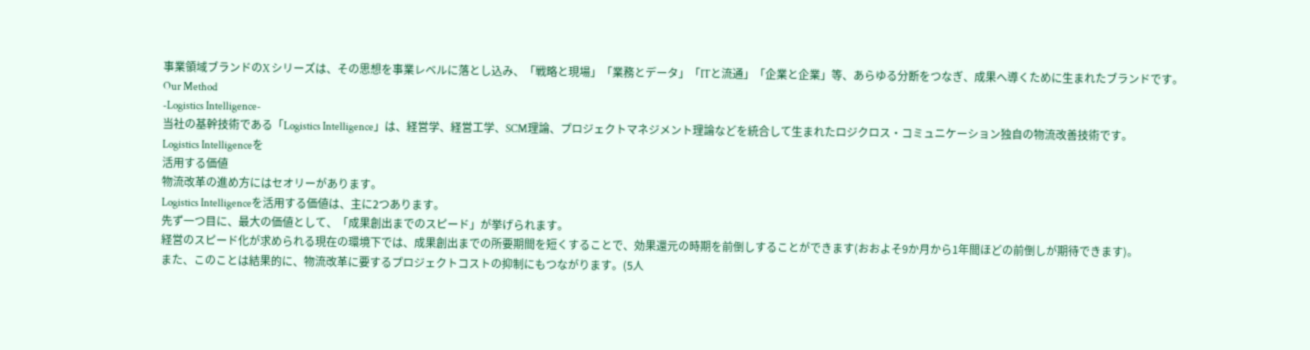事業領域ブランドのX シリーズは、その思想を事業レベルに落とし込み、「戦略と現場」「業務とデータ」「ITと流通」「企業と企業」等、あらゆる分断をつなぎ、成果へ導くために生まれたブランドです。
Our Method
-Logistics Intelligence-
当社の基幹技術である「Logistics Intelligence」は、経営学、経営工学、SCM理論、プロジェクトマネジメント理論などを統合して生まれたロジクロス・コミュニケーション独自の物流改善技術です。
Logistics Intelligenceを
活用する価値
物流改革の進め方にはセオリーがあります。
Logistics Intelligenceを活用する価値は、主に2つあります。
先ず一つ目に、最大の価値として、「成果創出までのスピード」が挙げられます。
経営のスピード化が求められる現在の環境下では、成果創出までの所要期間を短くすることで、効果還元の時期を前倒しすることができます(おおよそ9か月から1年間ほどの前倒しが期待できます)。
また、このことは結果的に、物流改革に要するプロジェクトコストの抑制にもつながります。(5人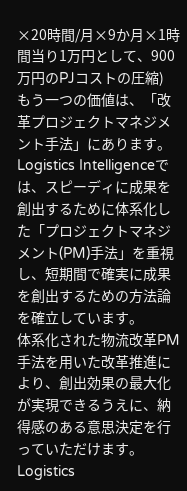×20時間/月×9か月×1時間当り1万円として、900万円のPJコストの圧縮)
もう一つの価値は、「改革プロジェクトマネジメント手法」にあります。
Logistics Intelligenceでは、スピーディに成果を創出するために体系化した「プロジェクトマネジメント(PM)手法」を重視し、短期間で確実に成果を創出するための方法論を確立しています。
体系化された物流改革PM手法を用いた改革推進により、創出効果の最大化が実現できるうえに、納得感のある意思決定を行っていただけます。
Logistics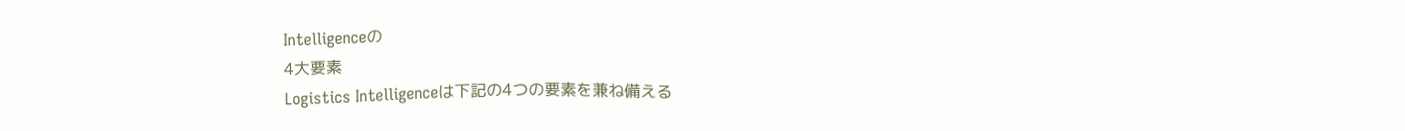Intelligenceの
4大要素
Logistics Intelligenceは下記の4つの要素を兼ね備える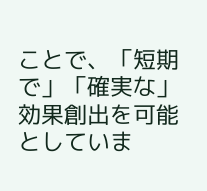ことで、「短期で」「確実な」効果創出を可能としていま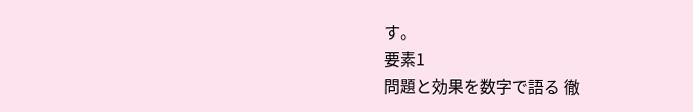す。
要素1
問題と効果を数字で語る 徹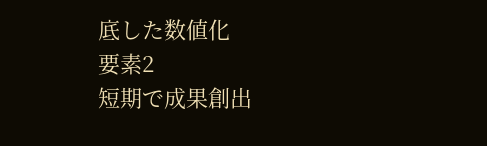底した数値化
要素2
短期で成果創出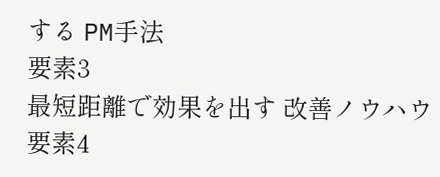する PM手法
要素3
最短距離で効果を出す 改善ノウハウ
要素4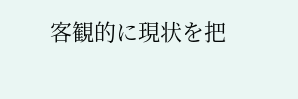客観的に現状を把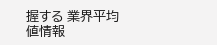握する 業界平均値情報